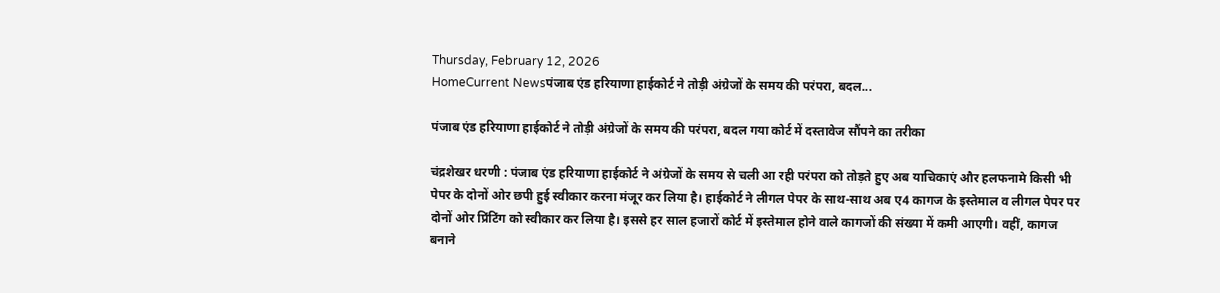Thursday, February 12, 2026
HomeCurrent Newsपंजाब एंड हरियाणा हाईकोर्ट ने तोड़ी अंग्रेजों के समय की परंपरा, बदल...

पंजाब एंड हरियाणा हाईकोर्ट ने तोड़ी अंग्रेजों के समय की परंपरा, बदल गया कोर्ट में दस्तावेज सौंपने का तरीका

चंद्रशेखर धरणी : पंजाब एंड हरियाणा हाईकोर्ट ने अंग्रेजों के समय से चली आ रही परंपरा को तोड़ते हुए अब याचिकाएं और हलफनामे किसी भी पेपर के दोनों ओर छपी हुई स्वीकार करना मंजूर कर लिया है। हाईकोर्ट ने लीगल पेपर के साथ-साथ अब ए4 कागज के इस्तेमाल व लीगल पेपर पर दोनों ओर प्रिंटिंग को स्वीकार कर लिया है। इससे हर साल हजारों कोर्ट में इस्तेमाल होने वाले कागजों की संख्या में कमी आएगी। वहीं, कागज बनाने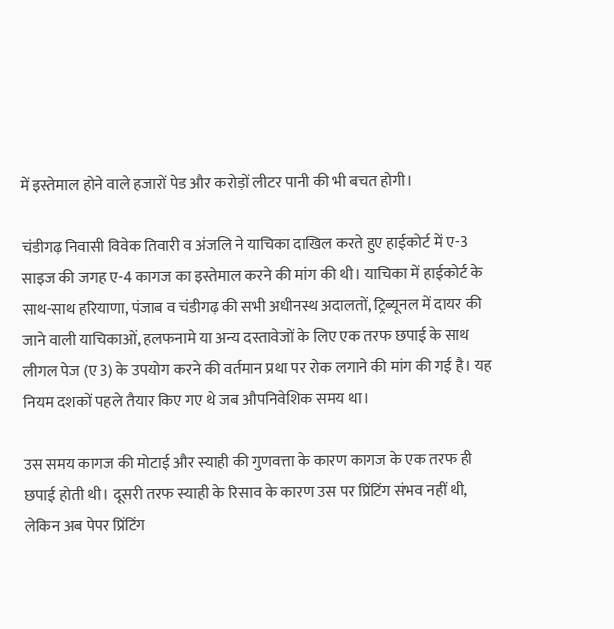में इस्तेमाल होने वाले हजारों पेड और करोड़ों लीटर पानी की भी बचत होगी।

चंडीगढ़ निवासी विवेक तिवारी व अंजलि ने याचिका दाखिल करते हुए हाईकोर्ट में ए-3 साइज की जगह ए-4 कागज का इस्तेमाल करने की मांग की थी। याचिका में हाईकोर्ट के साथ-साथ हरियाणा, पंजाब व चंडीगढ़ की सभी अधीनस्थ अदालतों, ट्रिब्यूनल में दायर की जाने वाली याचिकाओं, हलफनामे या अन्य दस्तावेजों के लिए एक तरफ छपाई के साथ लीगल पेज (ए 3) के उपयोग करने की वर्तमान प्रथा पर रोक लगाने की मांग की गई है। यह नियम दशकों पहले तैयार किए गए थे जब औपनिवेशिक समय था।

उस समय कागज की मोटाई और स्याही की गुणवत्ता के कारण कागज के एक तरफ ही छपाई होती थी। दूसरी तरफ स्याही के रिसाव के कारण उस पर प्रिंटिंग संभव नहीं थी, लेकिन अब पेपर प्रिंटिंग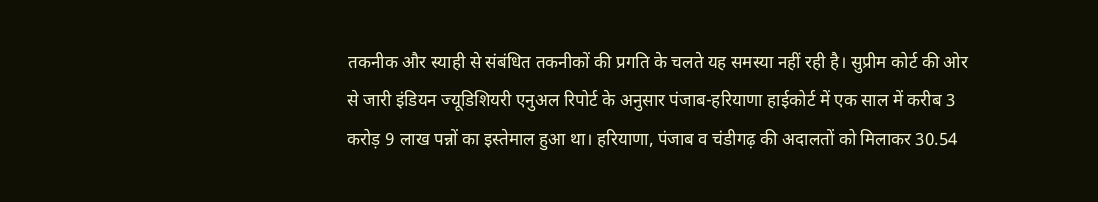तकनीक और स्याही से संबंधित तकनीकों की प्रगति के चलते यह समस्या नहीं रही है। सुप्रीम कोर्ट की ओर से जारी इंडियन ज्यूडिशियरी एनुअल रिपोर्ट के अनुसार पंजाब-हरियाणा हाईकोर्ट में एक साल में करीब 3 करोड़ 9 लाख पन्नों का इस्तेमाल हुआ था। हरियाणा, पंजाब व चंडीगढ़ की अदालतों को मिलाकर 30.54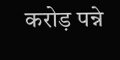करोड़ पन्ने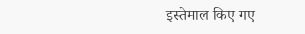इस्तेमाल किए गए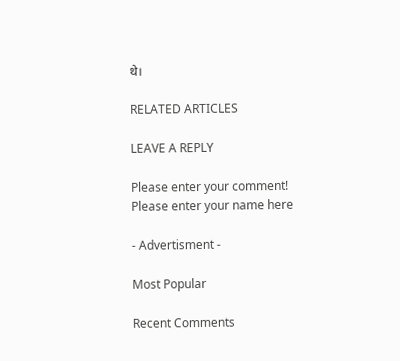थे।

RELATED ARTICLES

LEAVE A REPLY

Please enter your comment!
Please enter your name here

- Advertisment -

Most Popular

Recent Comments